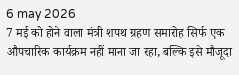6 may 2026
7 मई को होने वाला मंत्री शपथ ग्रहण समारोह सिर्फ एक औपचारिक कार्यक्रम नहीं माना जा रहा, बल्कि इसे मौजूदा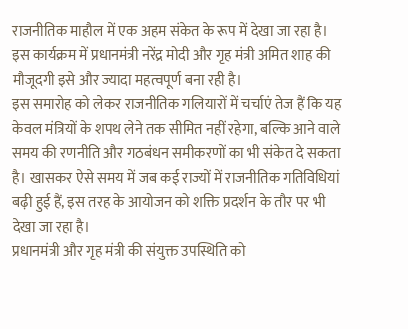राजनीतिक माहौल में एक अहम संकेत के रूप में देखा जा रहा है। इस कार्यक्रम में प्रधानमंत्री नरेंद्र मोदी और गृह मंत्री अमित शाह की मौजूदगी इसे और ज्यादा महत्वपूर्ण बना रही है।
इस समारोह को लेकर राजनीतिक गलियारों में चर्चाएं तेज हैं कि यह केवल मंत्रियों के शपथ लेने तक सीमित नहीं रहेगा, बल्कि आने वाले समय की रणनीति और गठबंधन समीकरणों का भी संकेत दे सकता है। खासकर ऐसे समय में जब कई राज्यों में राजनीतिक गतिविधियां बढ़ी हुई हैं, इस तरह के आयोजन को शक्ति प्रदर्शन के तौर पर भी देखा जा रहा है।
प्रधानमंत्री और गृह मंत्री की संयुक्त उपस्थिति को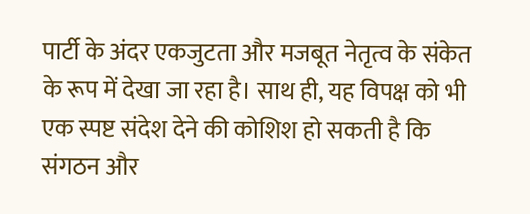पार्टी के अंदर एकजुटता और मजबूत नेतृत्व के संकेत के रूप में देखा जा रहा है। साथ ही, यह विपक्ष को भी एक स्पष्ट संदेश देने की कोशिश हो सकती है कि संगठन और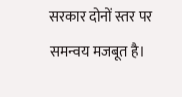सरकार दोनों स्तर पर समन्वय मजबूत है।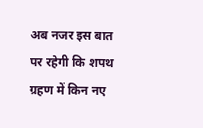अब नजर इस बात पर रहेगी कि शपथ ग्रहण में किन नए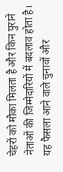चेहरों को मौका मिलता है और किन पुराने नेताओं की जिम्मेदारियों में बदलाव होता है। यह फैसला आने वाले चुनावों और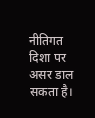नीतिगत दिशा पर असर डाल सकता है।